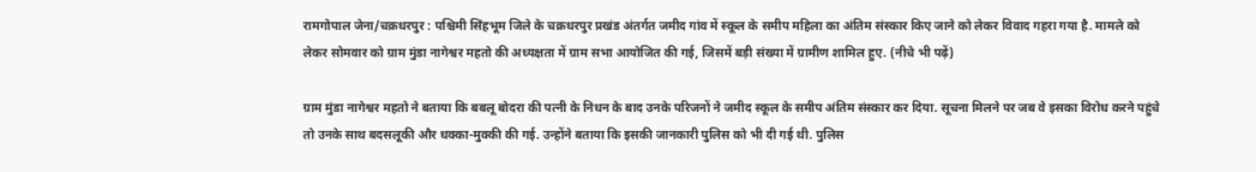रामगोपाल जेना/चक्रधरपुर : पश्चिमी सिंहभूम जिले के चक्रधरपुर प्रखंड अंतर्गत जमीद गांव में स्कूल के समीप महिला का अंतिम संस्कार किए जाने को लेकर विवाद गहरा गया है. मामले को लेकर सोमवार को ग्राम मुंडा नागेश्वर महतो की अध्यक्षता में ग्राम सभा आयोजित की गई, जिसमें बड़ी संख्या में ग्रामीण शामिल हुए. (नीचे भी पढ़ें)

ग्राम मुंडा नागेश्वर महतो ने बताया कि बबलू बोदरा की पत्नी के निधन के बाद उनके परिजनों ने जमीद स्कूल के समीप अंतिम संस्कार कर दिया. सूचना मिलने पर जब वे इसका विरोध करने पहुंचे तो उनके साथ बदसलूकी और धक्का-मुक्की की गई. उन्होंने बताया कि इसकी जानकारी पुलिस को भी दी गई थी. पुलिस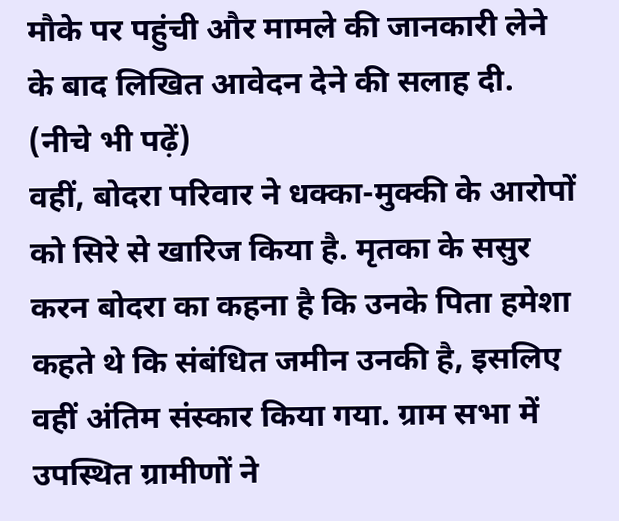मौके पर पहुंची और मामले की जानकारी लेने के बाद लिखित आवेदन देने की सलाह दी. (नीचे भी पढ़ें)
वहीं, बोदरा परिवार ने धक्का-मुक्की के आरोपों को सिरे से खारिज किया है. मृतका के ससुर करन बोदरा का कहना है कि उनके पिता हमेशा कहते थे कि संबंधित जमीन उनकी है, इसलिए वहीं अंतिम संस्कार किया गया. ग्राम सभा में उपस्थित ग्रामीणों ने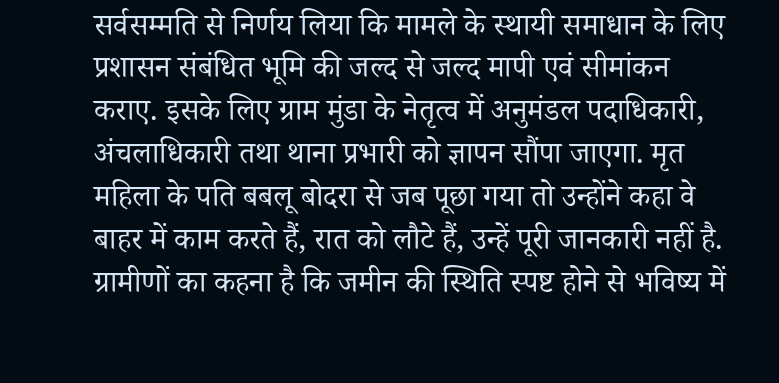सर्वसम्मति से निर्णय लिया कि मामले के स्थायी समाधान के लिए प्रशासन संबंधित भूमि की जल्द से जल्द मापी एवं सीमांकन कराए. इसके लिए ग्राम मुंडा के नेतृत्व में अनुमंडल पदाधिकारी, अंचलाधिकारी तथा थाना प्रभारी को ज्ञापन सौंपा जाएगा. मृत महिला के पति बबलू बोदरा से जब पूछा गया तो उन्होंने कहा वे बाहर में काम करते हैं, रात को लौटे हैं, उन्हें पूरी जानकारी नहीं है. ग्रामीणों का कहना है कि जमीन की स्थिति स्पष्ट होने से भविष्य में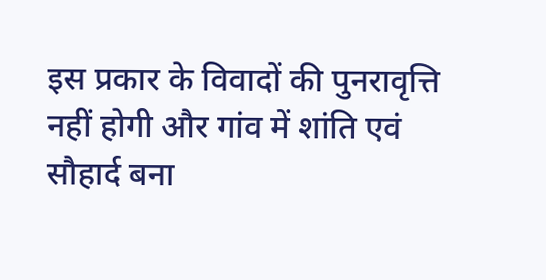इस प्रकार के विवादों की पुनरावृत्ति नहीं होगी और गांव में शांति एवं सौहार्द बना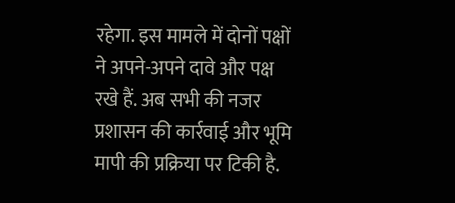रहेगा. इस मामले में दोनों पक्षों ने अपने-अपने दावे और पक्ष रखे हैं. अब सभी की नजर प्रशासन की कार्रवाई और भूमि मापी की प्रक्रिया पर टिकी है.